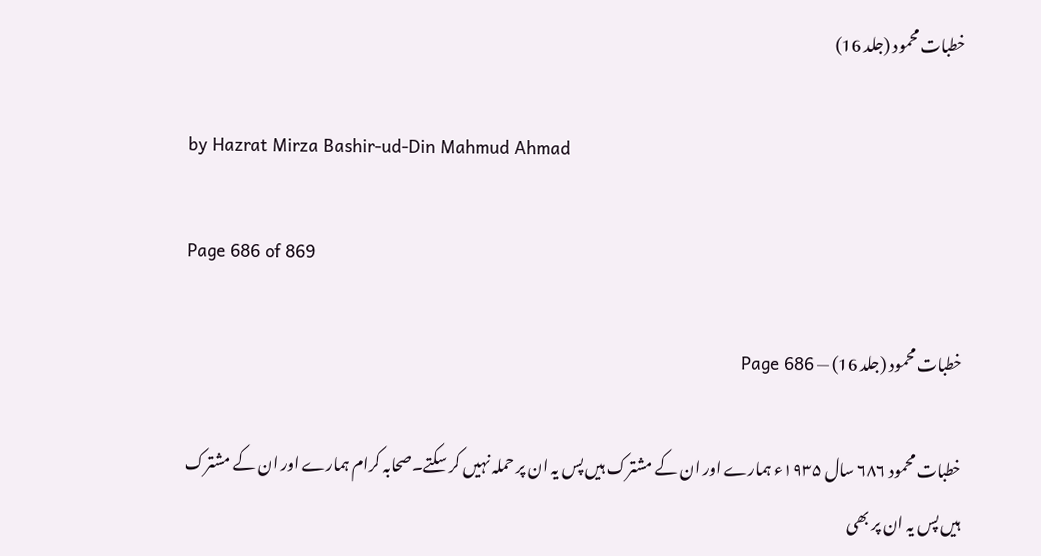خطبات محمود (جلد 16)

by Hazrat Mirza Bashir-ud-Din Mahmud Ahmad

Page 686 of 869

خطبات محمود (جلد 16) — Page 686

خطبات محمود ۶۸۶ سال ۱۹۳۵ء ہمارے اور ان کے مشترک ہیں پس یہ ان پر حملہ نہیں کر سکتے۔صحابہ کرام ہمارے اور ان کے مشترک ہیں پس یہ ان پر بھی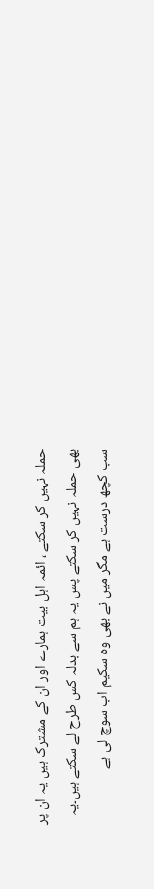حملہ نہیں کر سکتے ، ائمہ اہل بیت ہمارے اور ان کے مشترک ہیں یہ ان پر بھی حملہ نہیں کر سکتے پس یہ ہم سے بدلہ کس طرح لے سکتے ہیں۔یہ سب کچھ درست ہے مگر میں نے بھی وہ سکیم اب سوچ لی ہے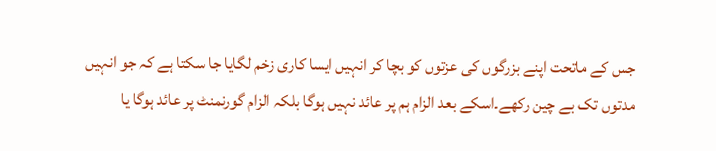جس کے ماتحت اپنے بزرگوں کی عزتوں کو بچا کر انہیں ایسا کاری زخم لگایا جا سکتا ہے کہ جو انہیں مدتوں تک بے چین رکھے۔اسکے بعد الزام ہم پر عائد نہیں ہوگا بلکہ الزام گورنمنٹ پر عائد ہوگا یا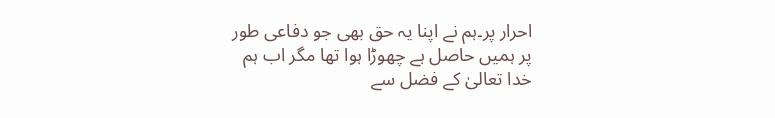احرار پر۔ہم نے اپنا یہ حق بھی جو دفاعی طور پر ہمیں حاصل ہے چھوڑا ہوا تھا مگر اب ہم خدا تعالیٰ کے فضل سے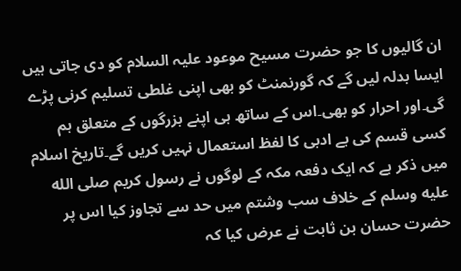ان گالیوں کا جو حضرت مسیح موعود علیہ السلام کو دی جاتی ہیں ایسا بدلہ لیں گے کہ گورنمنٹ کو بھی اپنی غلطی تسلیم کرنی پڑے گی۔اور احرار کو بھی۔اس کے ساتھ ہی اپنے بزرگوں کے متعلق ہم کسی قسم کی بے ادبی کا لفظ استعمال نہیں کریں گے۔تاریخ اسلام میں ذکر ہے کہ ایک دفعہ مکہ کے لوگوں نے رسول کریم صلى الله عليه وسلم کے خلاف سب وشتم میں حد سے تجاوز کیا اس پر حضرت حسان بن ثابت نے عرض کیا کہ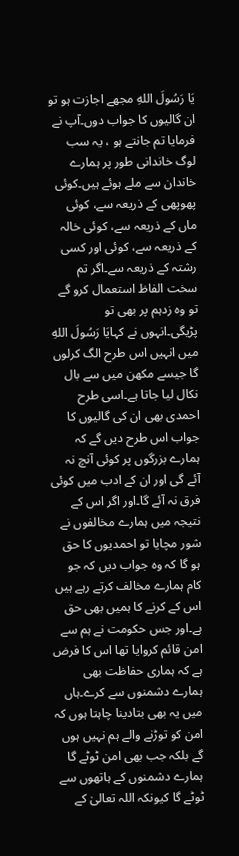يَا رَسُولَ اللهِ مجھے اجازت ہو تو ان گالیوں کا جواب دوں۔آپ نے فرمایا تم جانتے ہو ، یہ سب لوگ خاندانی طور پر ہمارے خاندان سے ملے ہوئے ہیں۔کوئی پھوپھی کے ذریعہ سے، کوئی ماں کے ذریعہ سے، کوئی خالہ کے ذریعہ سے، کوئی اور کسی رشتہ کے ذریعہ سے۔اگر تم سخت الفاظ استعمال کرو گے تو وہ زدہم پر بھی تو پڑیگی۔انہوں نے کہايَا رَسُولَ اللهِ میں انہیں اس طرح الگ کرلوں گا جیسے مکھن میں سے بال نکال لیا جاتا ہے۔اسی طرح احمدی بھی ان کی گالیوں کا جواب اس طرح دیں گے کہ ہمارے بزرگوں پر کوئی آنچ نہ آئے گی اور ان کے ادب میں کوئی فرق نہ آئے گا۔اور اگر اس کے نتیجہ میں ہمارے مخالفوں نے شور مچایا تو احمدیوں کا حق ہو گا کہ وہ جواب دیں کہ جو کام ہمارے مخالف کرتے رہے ہیں اس کے کرنے کا ہمیں بھی حق ہے۔اور جس حکومت نے ہم سے امن قائم کروایا تھا اس کا فرض ہے کہ ہماری حفاظت بھی ہمارے دشمنوں سے کرے۔ہاں میں یہ بھی بتادینا چاہتا ہوں کہ امن کو توڑنے والے ہم نہیں ہوں گے بلکہ جب بھی امن ٹوٹے گا ہمارے دشمنوں کے ہاتھوں سے ٹوٹے گا کیونکہ اللہ تعالیٰ کے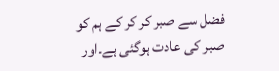فضل سے صبر کر کر کے ہم کو صبر کی عادت ہوگئی ہے۔اور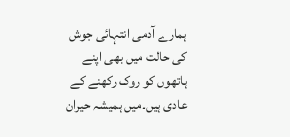ہمارے آدمی انتہائی جوش کی حالت میں بھی اپنے ہاتھوں کو روک رکھنے کے عادی ہیں۔میں ہمیشہ حیران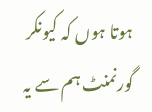ہوتا ہوں کہ کیونکر گورنمنٹ ہم سے یہ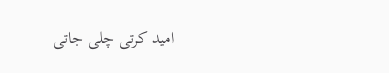امید کرتی چلی جاتی